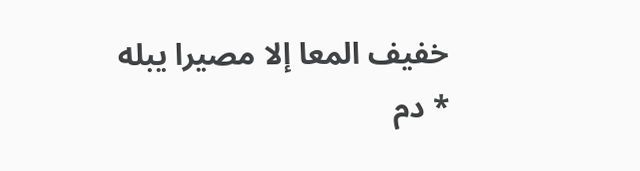خفيف المعا إلا مصيرا يبله * دم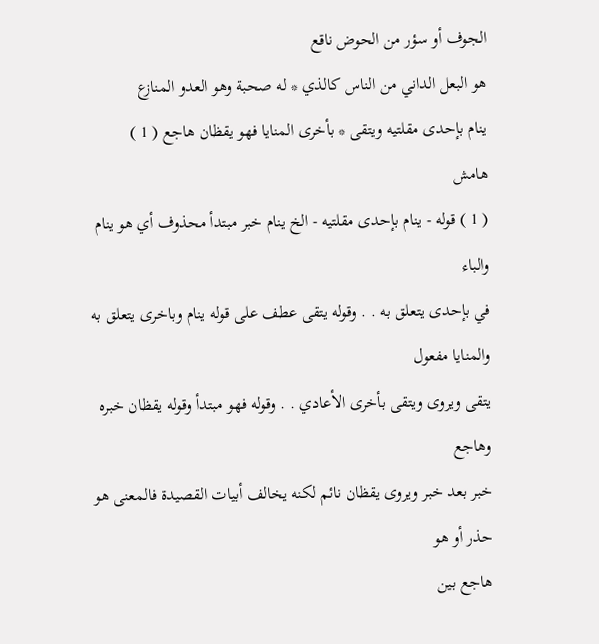الجوف أو سؤر من الحوض ناقع
هو البعل الداني من الناس كالذي * له صحبة وهو العدو المنازع
ينام بإحدى مقلتيه ويتقى * بأخرى المنايا فهو يقظان هاجع ( 1 )
هامش
( 1 ) قوله - ينام بإحدى مقلتيه - الخ ينام خبر مبتدأ محذوف أي هو ينام والباء
في بإحدى يتعلق به . . وقوله يتقى عطف على قوله ينام وباخرى يتعلق به والمنايا مفعول
يتقى ويروى ويتقى بأخرى الأعادي . . وقوله فهو مبتدأ وقوله يقظان خبره وهاجع
خبر بعد خبر ويروى يقظان نائم لكنه يخالف أبيات القصيدة فالمعنى هو حذر أو هو
هاجع بين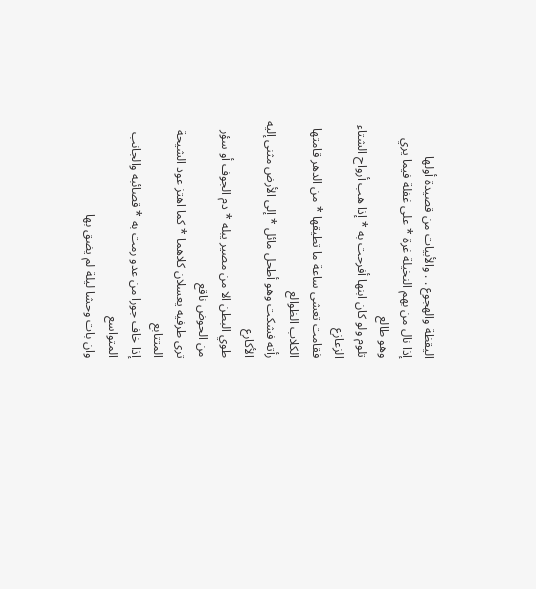اليقظة والهجوع . . والأبيات من قصيدة أولها
إذا نال من بهم النخيلة غرة * على غفلة فيما يري وهو طالع
تلوم ولو كان ابنها أفرحت به * إذا هب أرواح الشتاء الزعازع
فقامت تعشى ساعة ما تطيقها * من الدهر قامتها الكلاب الظوالع
رأته فشكت وهو أطحل مائل * إلى الأرض مثنى إليه الأكارع
طوي البطن الا من مصير يبله * دم الجوف أو سؤر من الحوض ناقع
ترى طرفيه يعسلان كلاهما * كما اهتز عود الشيحة المتتابع
إذا خاف جورا من عدو رمت به * قصائبه والجانب المتواسع
وان بات وحشا ليلة لم يضق بها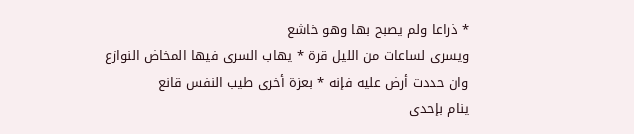* ذراعا ولم يصبح بها وهو خاشع
ويسرى لساعات من الليل قرة * يهاب السرى فيها المخاض النوازع
وان حددت أرض عليه فإنه * بعزة أخرى طيب النفس قانع
ينام بإحدى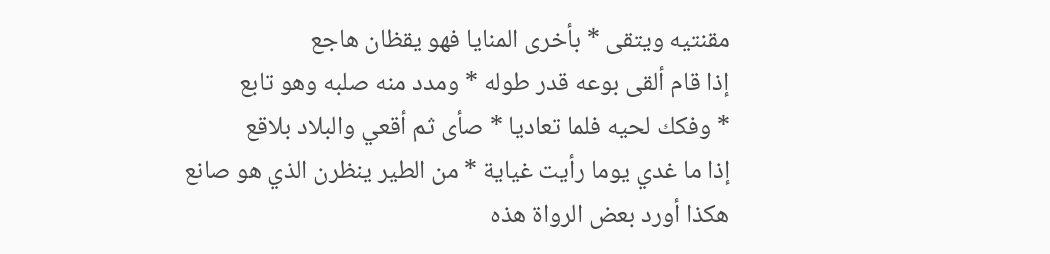مقنتيه ويتقى * بأخرى المنايا فهو يقظان هاجع
إذا قام ألقى بوعه قدر طوله * ومدد منه صلبه وهو تابع
* وفكك لحيه فلما تعاديا * صأى ثم أقعي والبلاد بلاقع
إذا ما غدي يوما رأيت غياية * من الطير ينظرن الذي هو صانع
هكذا أورد بعض الرواة هذه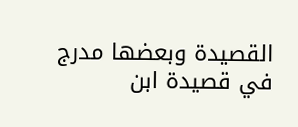القصيدة وبعضها مدرج في قصيدة ابن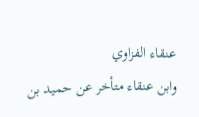عنقاء الفزاوي
وابن عنقاء متأخر عن حميد بن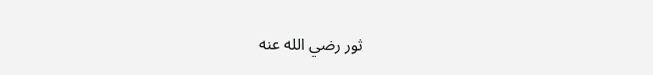ثور رضي الله عنه